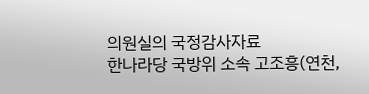의원실의 국정감사자료
한나라당 국방위 소속 고조흥(연천,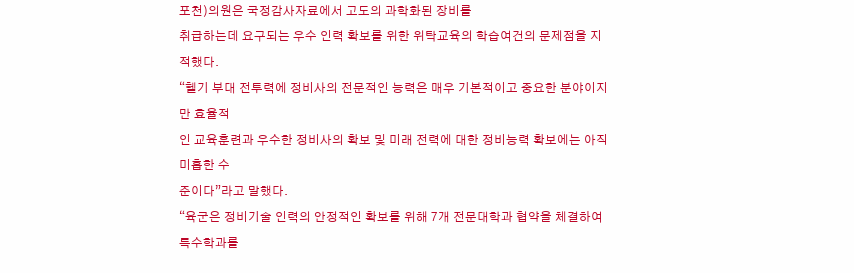포천)의원은 국정감사자료에서 고도의 과학화된 장비를
취급하는데 요구되는 우수 인력 확보를 위한 위탁교육의 학습여건의 문제점을 지적했다.
“헬기 부대 전투력에 정비사의 전문적인 능력은 매우 기본적이고 중요한 분야이지만 효율적
인 교육훈련과 우수한 정비사의 확보 및 미래 전력에 대한 정비능력 확보에는 아직 미흡한 수
준이다”라고 말했다.
“육군은 정비기술 인력의 안정적인 확보를 위해 7개 전문대학과 협약을 체결하여 특수학과를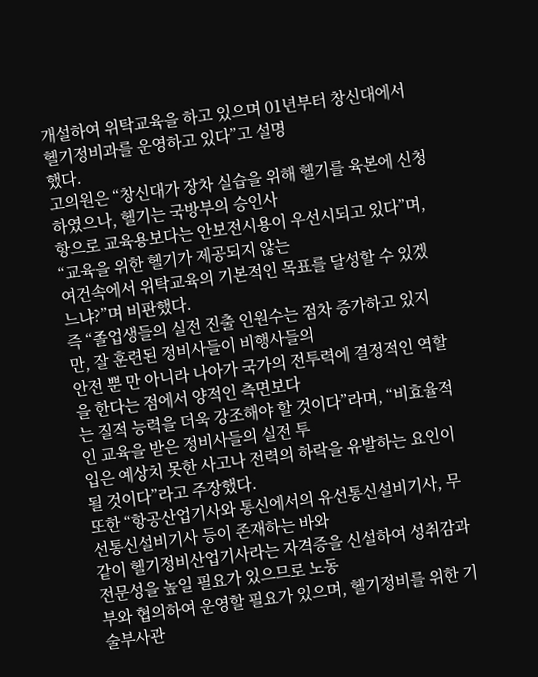개설하여 위탁교육을 하고 있으며 01년부터 창신대에서 헬기정비과를 운영하고 있다”고 설명
했다.
고의원은 “창신대가 장차 실습을 위해 헬기를 육본에 신청하였으나, 헬기는 국방부의 승인사
항으로 교육용보다는 안보전시용이 우선시되고 있다”며, “교육을 위한 헬기가 제공되지 않는
여건속에서 위탁교육의 기본적인 목표를 달성할 수 있겠느냐?”며 비판했다.
즉 “졸업생들의 실전 진출 인원수는 점차 증가하고 있지만, 잘 훈련된 정비사들이 비행사들의
안전 뿐 만 아니라 나아가 국가의 전투력에 결정적인 역할을 한다는 점에서 양적인 측면보다
는 질적 능력을 더욱 강조해야 할 것이다”라며, “비효율적인 교육을 받은 정비사들의 실전 투
입은 예상치 못한 사고나 전력의 하락을 유발하는 요인이 될 것이다”라고 주장했다.
또한 “항공산업기사와 통신에서의 유선통신설비기사, 무선통신설비기사 등이 존재하는 바와
같이 헬기정비산업기사라는 자격증을 신설하여 성취감과 전문성을 높일 필요가 있으므로 노동
부와 협의하여 운영할 필요가 있으며, 헬기정비를 위한 기술부사관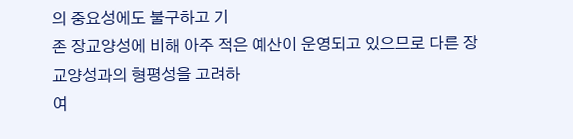의 중요성에도 불구하고 기
존 장교양성에 비해 아주 적은 예산이 운영되고 있으므로 다른 장교양성과의 형평성을 고려하
여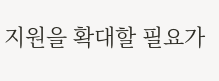지원을 확대할 필요가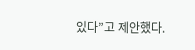있다”고 제안했다.